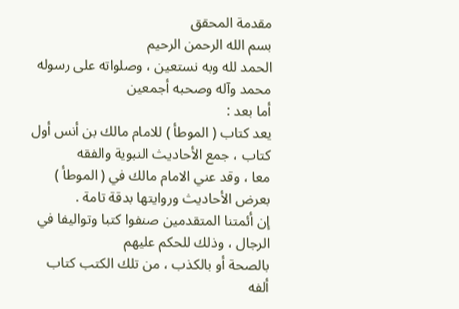مقدمة المحقق
بسم الله الرحمن الرحيم
الحمد لله وبه نستعين ، وصلواته على رسوله محمد وآله وصحبه أجمعين
أما بعد :
يعد كتاب ( الموطأ ) للامام مالك بن أنس أول كتاب ، جمع الأحاديث النبوية والفقه
معا ، وقد عني الامام مالك في ( الموطأ ) بعرض الأحاديث وروايتها بدقة تامة .
إن أئمتنا المتقدمين صنفوا كتبا وتواليفا في الرجال ، وذلك للحكم عليهم
بالصحة أو بالكذب ، من تلك الكتب كتاب ألفه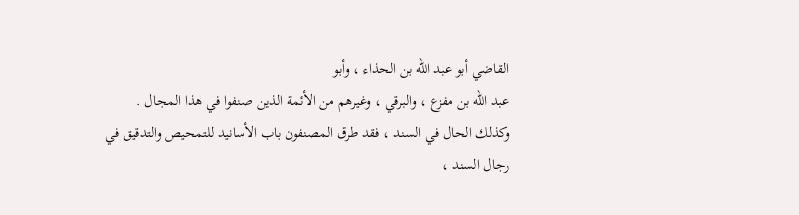القاضي أبو عبد الله بن الحذاء ، وأبو
عبد الله بن مفزع ، والبرقي ، وغيرهم من الأئمة الذين صنفوا في هذا المجال .
وكذلك الحال في السند ، فقد طرق المصنفون باب الأسانيد للتمحيص والتدقيق في
رجال السند ،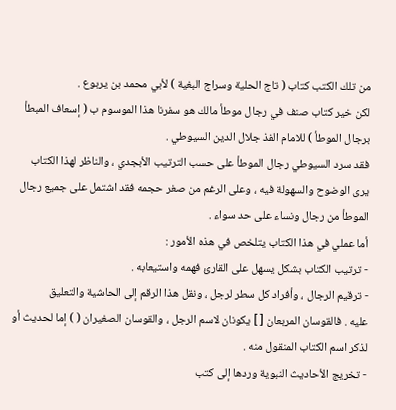من تلك الكتب كتاب ( تاج الحلية وسراج البغية ) لأبي محمد بن يربوع .
لكن خير كتاب صنف في رجال موطأ مالك هو سفرنا هذا الموسوم ب ( إسعاف المبطأ
برجال الموطأ ) للامام الفذ جلال الدين السيوطي .
فقد سرد السيوطي رجال الموطأ على حسب الترتيب الأبجدي ، والناظر لهذا الكتاب
يرى الوضوح والسهولة فيه ، وعلى الرغم من صغر حجمه فقد اشتمل على جميع رجال
الموطأ من رجال ونساء على حد سواء .
أما عملي في هذا الكتاب يتلخص في هذه الأمور :
- ترتيب الكتاب بشكل يسهل على القارئ فهمه واستيعابه .
- ترقيم الرجال ، وأفراد كل سطر لرجل ، ونقل هذا الرقم إلى الحاشية والتعليق
عليه . فالقوسان المربعان [ ] يكونان لاسم الرجل ، والقوسان الصغيران ( ) إما لحديث أو
لذكر اسم الكتاب المنقول منه .
- تخريج الأحاديث النبوية وردها إلى كتب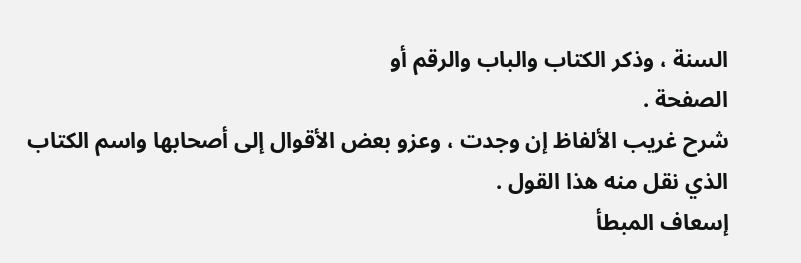السنة ، وذكر الكتاب والباب والرقم أو
الصفحة .
شرح غريب الألفاظ إن وجدت ، وعزو بعض الأقوال إلى أصحابها واسم الكتاب
الذي نقل منه هذا القول .
إسعاف المبطأ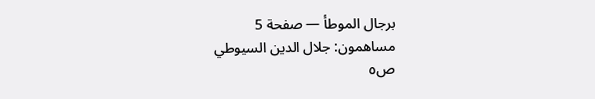برجال الموطأ — صفحة 5
مساهمون: جلال الدين السيوطي
ص٥